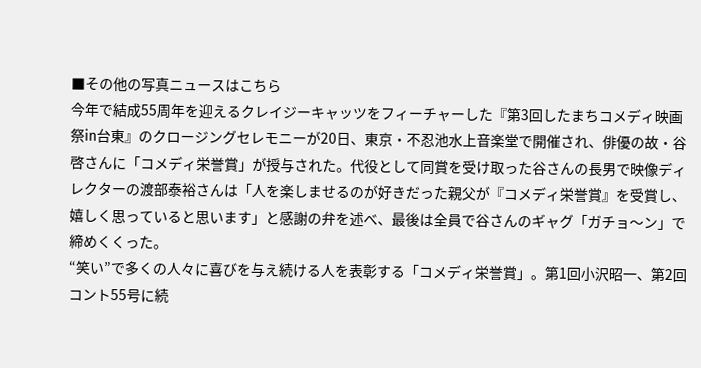■その他の写真ニュースはこちら
今年で結成55周年を迎えるクレイジーキャッツをフィーチャーした『第3回したまちコメディ映画祭in台東』のクロージングセレモニーが20日、東京・不忍池水上音楽堂で開催され、俳優の故・谷啓さんに「コメディ栄誉賞」が授与された。代役として同賞を受け取った谷さんの長男で映像ディレクターの渡部泰裕さんは「人を楽しませるのが好きだった親父が『コメディ栄誉賞』を受賞し、嬉しく思っていると思います」と感謝の弁を述べ、最後は全員で谷さんのギャグ「ガチョ〜ン」で締めくくった。
“笑い”で多くの人々に喜びを与え続ける人を表彰する「コメディ栄誉賞」。第1回小沢昭一、第2回コント55号に続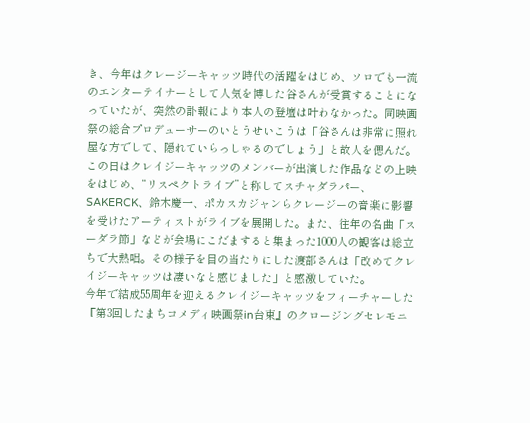き、今年はクレージーキャッツ時代の活躍をはじめ、ソロでも一流のエンターテイナーとして人気を博した谷さんが受賞することになっていたが、突然の訃報により本人の登壇は叶わなかった。同映画祭の総合プロデューサーのいとうせいこうは「谷さんは非常に照れ屋な方でして、隠れていらっしゃるのでしょう」と故人を偲んだ。
この日はクレイジーキャッツのメンバーが出演した作品などの上映をはじめ、“リスペクトライブ”と称してスチャダラパー、SAKERCK、鈴木慶一、ポカスカジャンらクレージーの音楽に影響を受けたアーティストがライブを展開した。また、往年の名曲「スーダラ節」などが会場にこだますると集まった1000人の観客は総立ちで大熱唱。その様子を目の当たりにした渡部さんは「改めてクレイジーキャッツは凄いなと感じました」と感激していた。
今年で結成55周年を迎えるクレイジーキャッツをフィーチャーした『第3回したまちコメディ映画祭in台東』のクロージングセレモニ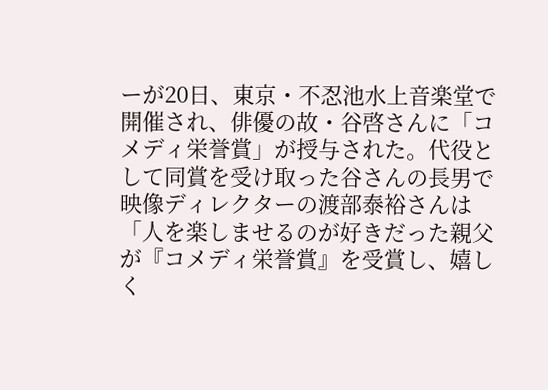ーが20日、東京・不忍池水上音楽堂で開催され、俳優の故・谷啓さんに「コメディ栄誉賞」が授与された。代役として同賞を受け取った谷さんの長男で映像ディレクターの渡部泰裕さんは「人を楽しませるのが好きだった親父が『コメディ栄誉賞』を受賞し、嬉しく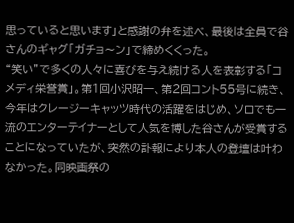思っていると思います」と感謝の弁を述べ、最後は全員で谷さんのギャグ「ガチョ〜ン」で締めくくった。
“笑い”で多くの人々に喜びを与え続ける人を表彰する「コメディ栄誉賞」。第1回小沢昭一、第2回コント55号に続き、今年はクレージーキャッツ時代の活躍をはじめ、ソロでも一流のエンターテイナーとして人気を博した谷さんが受賞することになっていたが、突然の訃報により本人の登壇は叶わなかった。同映画祭の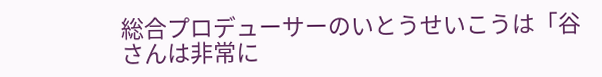総合プロデューサーのいとうせいこうは「谷さんは非常に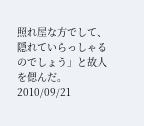照れ屋な方でして、隠れていらっしゃるのでしょう」と故人を偲んだ。
2010/09/21